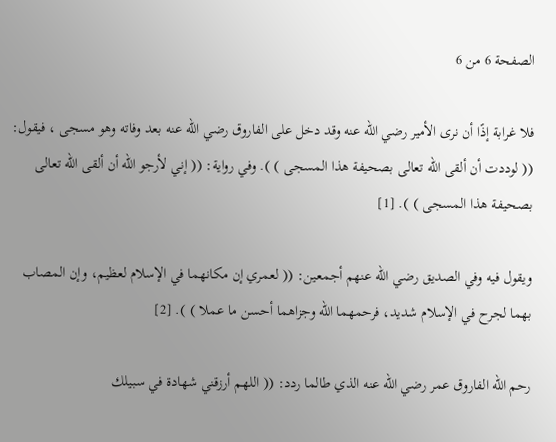الصفحة 6 من 6

فلا غرابة إذًا أن نرى الأمير رضي الله عنه وقد دخل على الفاروق رضي الله عنه بعد وفاته وهو مسجى ، فيقول: (( لوددت أن ألقى الله تعالى بصحيفة هذا المسجى ) ). وفي رواية: (( إني لأرجو الله أن ألقى الله تعالى بصحيفة هذا المسجى ) ). [1]

ويقول فيه وفي الصديق رضي الله عنهم أجمعين: (( لعمري إن مكانهما في الإسلام لعظيم، وإن المصاب بهما لجرح في الإسلام شديد، فرحمهما الله وجزاهما أحسن ما عملا ) ). [2]

رحم الله الفاروق عمر رضي الله عنه الذي طالما ردد: (( اللهم أرزقني شهادة في سبيلك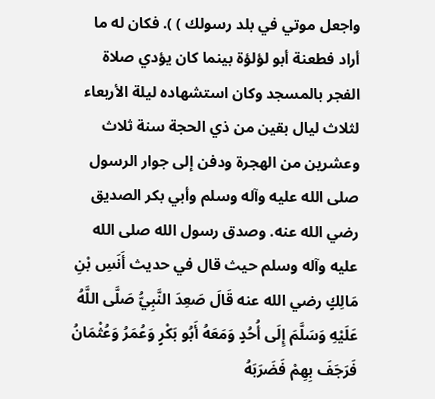واجعل موتي في بلد رسولك ) ). فكان له ما أراد فطعنة أبو لؤلؤة بينما كان يؤدي صلاة الفجر بالمسجد وكان استشهاده ليلة الأربعاء لثلاث ليال بقين من ذي الحجة سنة ثلاث وعشرين من الهجرة ودفن إلى جوار الرسول صلى الله عليه وآله وسلم وأبي بكر الصديق رضي الله عنه. وصدق رسول الله صلى الله عليه وآله وسلم حيث قال في حديث أَنَسِ بْنِ مَالِكٍ رضي الله عنه قَالَ صَعِدَ النَّبِيُّ صَلَّى اللَّهُ عَلَيْهِ وَسَلَّمَ إِلَى أُحُدٍ وَمَعَهُ أَبُو بَكْرٍ وَعُمَرُ وَعُثْمَانُ فَرَجَفَ بِهِمْ فَضَرَبَهُ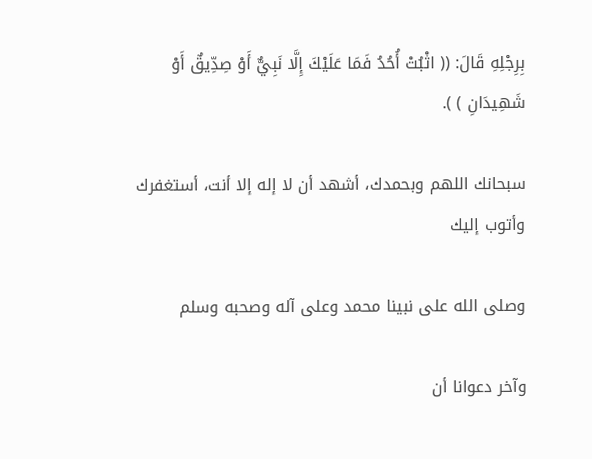بِرِجْلِهِ قَالَ: (( اثْبُتْ أُحُدُ فَمَا عَلَيْكَ إِلَّا نَبِيٌّ أَوْ صِدِّيقٌ أَوْ شَهِيدَانِ ) ).

سبحانك اللهم وبحمدك، أشهد أن لا إله إلا أنت، أستغفرك وأتوب إليك

وصلى الله على نبينا محمد وعلى آله وصحبه وسلم

وآخر دعوانا أن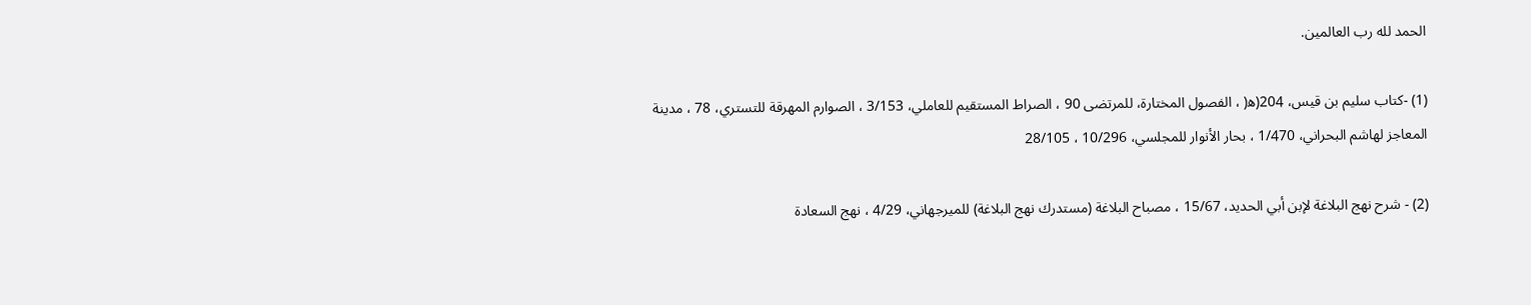الحمد لله رب العالمين.

(1) -كتاب سليم بن قيس، 204(ه‍( ، الفصول المختارة، للمرتضى 90 ، الصراط المستقيم للعاملي، 3/153 ، الصوارم المهرقة للتستري، 78 ، مدينة المعاجز لهاشم البحراني، 1/470 ، بحار الأنوار للمجلسي، 10/296 ، 28/105

(2) - شرح نهج البلاغة لإبن أبي الحديد، 15/67 ، مصباح البلاغة (مستدرك نهج البلاغة) للميرجهاني، 4/29 ، نهج السعادة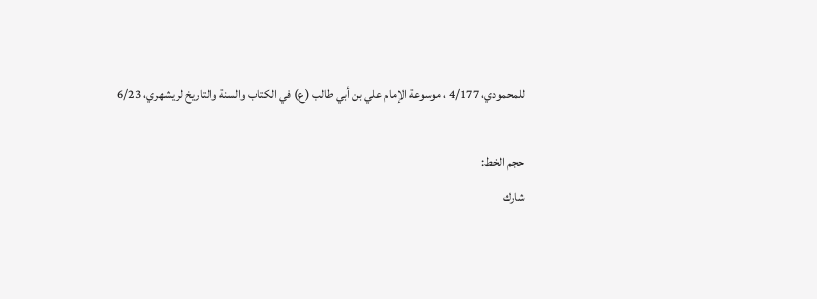للمحمودي، 4/177 ، موسوعة الإمام علي بن أبي طالب (ع) في الكتاب والسنة والتاريخ لريشهري، 6/23

حجم الخط:
شارك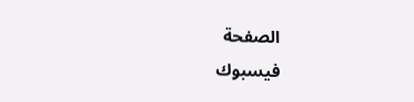الصفحة
فيسبوك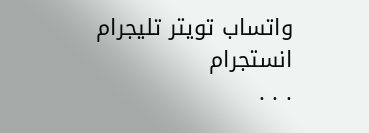واتساب تويتر تليجرام انستجرام
. . .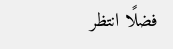فضلًا انتظر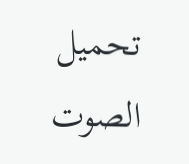تحميل الصوت